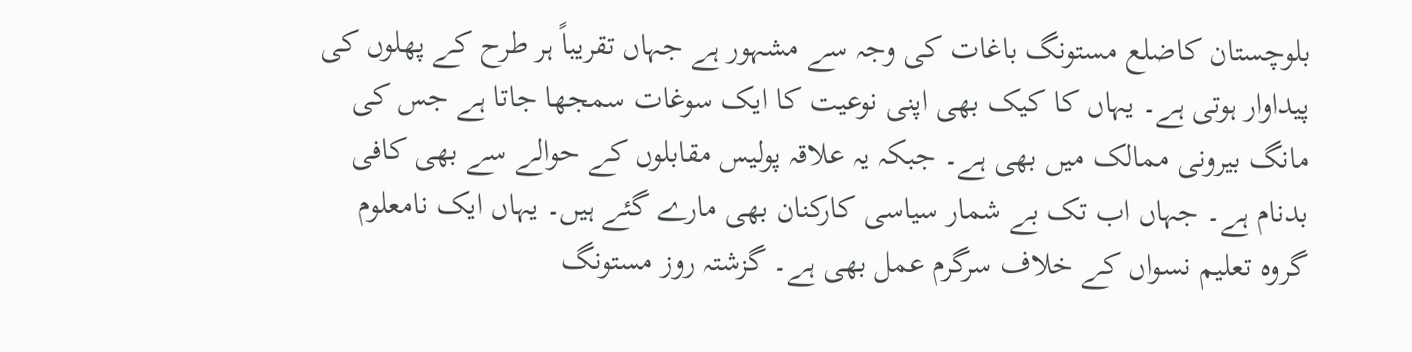بلوچستان کاضلع مستونگ باغات کی وجہ سے مشہور ہے جہاں تقریباً ہر طرح کے پھلوں کی پیداوار ہوتی ہے۔ یہاں کا کیک بھی اپنی نوعیت کا ایک سوغات سمجھا جاتا ہے جس کی مانگ بیرونی ممالک میں بھی ہے۔ جبکہ یہ علاقہ پولیس مقابلوں کے حوالے سے بھی کافی بدنام ہے۔ جہاں اب تک بے شمار سیاسی کارکنان بھی مارے گئے ہیں۔ یہاں ایک نامعلوم گروہ تعلیم نسواں کے خلاف سرگرم عمل بھی ہے۔ گزشتہ روز مستونگ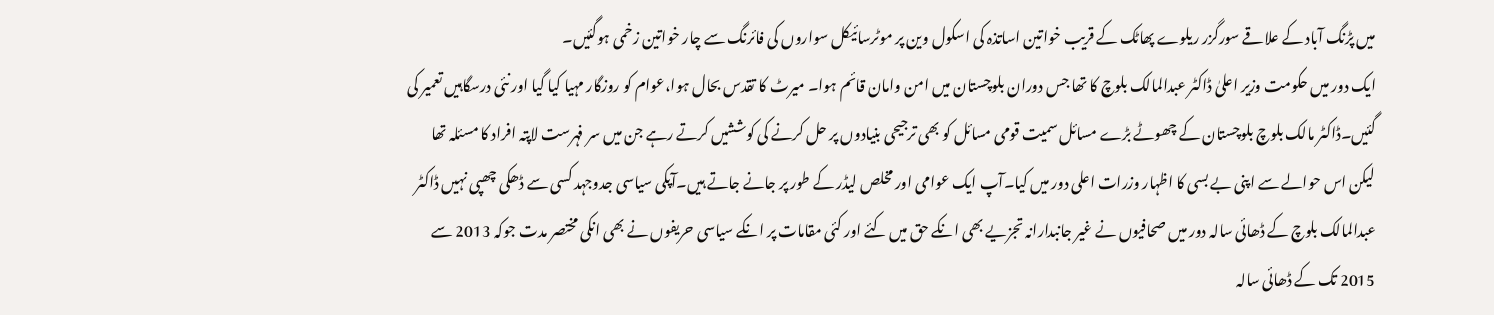میں پڑنگ آباد کے علاقے سورگزر ریلوے پھاٹک کے قریب خواتین اساتذہ کی اسکول وین پر موٹرسائیکل سواروں کی فائرنگ سے چار خواتین زخمی ہوگئیں۔
ایک دور میں حکومت وزیر اعلیٰ ڈاکٹر عبدالمالک بلوچ کا تھا جس دوران بلوچستان میں امن وامان قائم ہوا۔ میرٹ کا تقدس بحال ہوا،عوام کو روزگار مہیا کیا گیا اور نئی درسگاہیں تعمیر کی گئیں۔ڈاکٹر مالک بلوچ بلوچستان کے چھوٹے بڑے مسائل سمیت قومی مسائل کو بھی ترجیحی بنیادوں پر حل کرنے کی کوششیں کرتے رہے جن میں سر فہرست لاپتہ افراد کا مسئلہ تھا لیکن اس حوالے سے اپنی بے بسی کا اظہار وزرات اعلی دور میں کیا۔آپ ایک عوامی اور مخلص لیڈر کے طور پر جانے جاتے ہیں۔آپکی سیاسی جدوجہد کسی سے ڈھکی چھپی نہیں ڈاکٹر عبدالمالک بلوچ کے ڈھائی سالہ دور میں صحافیوں نے غیر جانبدارانہ تجزیے بھی انکے حق میں کئے اور کئی مقامات پر انکے سیاسی حریفوں نے بھی انکی مختصر مدت جوکہ 2013 سے 2015 تک کے ڈھائی سالہ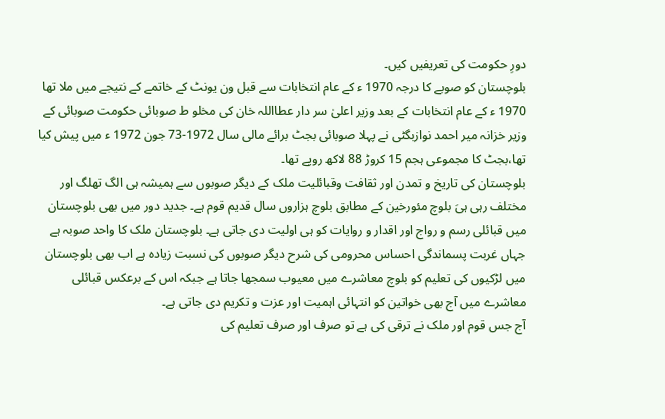دورِ حکومت کی تعریفیں کیں۔
بلوچستان کو صوبے کا درجہ 1970 ء کے عام انتخابات سے قبل ون یونٹ کے خاتمے کے نتیجے میں ملا تھا 1970 ء کے عام انتخابات کے بعد وزیر اعلیٰ سر دار عطااللہ خان کی مخلو ط صوبائی حکومت صوبائی کے وزیر خزانہ میر احمد نوازبگٹی نے پہلا صوبائی بجٹ برائے مالی سال 1972-73 جون 1972 ء میں پیش کیا تھا،بجٹ کا مجموعی ہجم 15 کروڑ 88 لاکھ روپے تھا۔
بلوچستان کی تاریخ و تمدن اور ثقافت وقبائلیت ملک کے دیگر صوبوں سے ہمیشہ ہی الگ تھلگ اور مختلف رہی ہیَ بلوچ مئورخین کے مطابق بلوچ ہزاروں سال قدیم قوم ہے۔ جدید دور میں بھی بلوچستان میں قبائلی رسم و رواج اور اقدار و روایات کو ہی اولیت دی جاتی ہے۔ بلوچستان ملک کا واحد صوبہ ہے جہاں غربت پسماندگی احساس محرومی کی شرح دیگر صوبوں کی نسبت زیادہ ہے اب بھی بلوچستان میں لڑکیوں کی تعلیم کو بلوچ معاشرے میں معیوب سمجھا جاتا ہے جبکہ اس کے برعکس قبائلی معاشرے میں آج بھی خواتین کو انتہائی اہمیت اور عزت و تکریم دی جاتی ہے۔
آج جس قوم اور ملک نے ترقی کی ہے تو صرف اور صرف تعلیم کی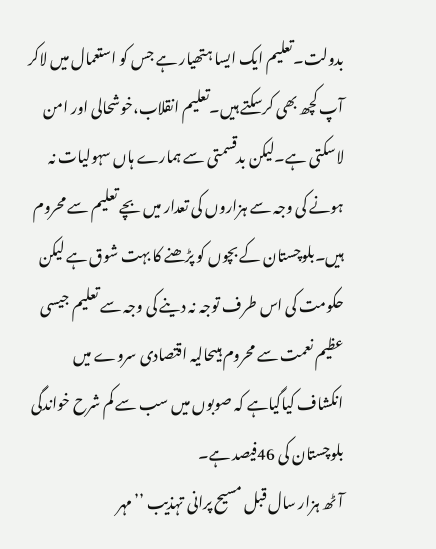بدولت۔تعلیم ایک ایسا ہتھیار ہے جس کو استعمال میں لاکر آپ کچھ بھی کرسکتے ہیں۔تعلیم انقلاب،خوشحالی اور امن لاسکتی ہے۔لیکن بدقسمتی سے ہمارے ہاں سہولیات نہ ہونے کی وجہ سے ہزاروں کی تعدار میں بچے تعلیم سے محروم ہیں۔بلوچستان کے بچوں کو پڑھنے کا بہت شوق ہے لیکن حکومت کی اس طرف توجہ نہ دینے کی وجہ سے تعلیم جیسی عظیم نعمت سے محروم ہیںحالیہ اقتصادی سروے میں انکشاف کیاگیاہے کہ صوبوں میں سب سے کم شرح خواندگی بلوچستان کی 46فیصد ہے۔
آٹھ ہزار سال قبل مسیح پرانی تہذیب ’’مہر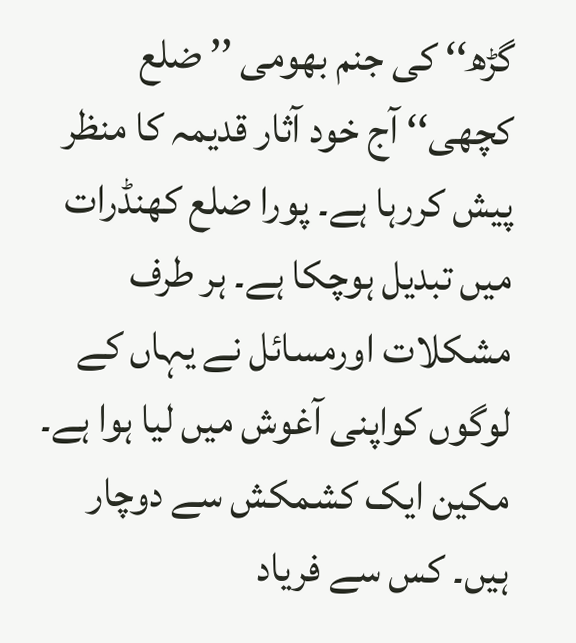گڑھ‘‘ کی جنم بھومی ’’ ضلع کچھی‘‘ آج خود آثار قدیمہ کا منظر پیش کررہا ہے۔ پورا ضلع کھنڈرات میں تبدیل ہوچکا ہے۔ ہر طرف مشکلات اورمسائل نے یہاں کے لوگوں کواپنی آغوش میں لیا ہوا ہے۔ مکین ایک کشمکش سے دوچار ہیں۔ کس سے فریاد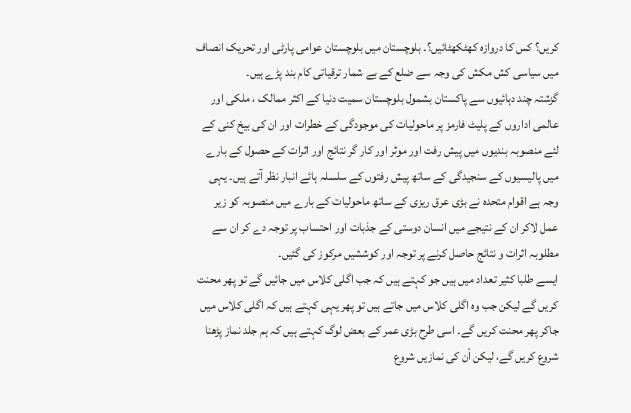کریں؟ کس کا دروازہ کھٹکھٹائیں؟۔ بلوچستان میں بلوچستان عوامی پارٹی اور تحریک انصاف میں سیاسی کش مکش کی وجہ سے ضلع کے بے شمار ترقیاتی کام بند پڑے ہیں۔
گزشتہ چند دہائیوں سے پاکستان بشمول بلوچستان سمیت دنیا کے اکثر ممالک ، ملکی اور عالمی اداروں کے پلیٹ فارمز پر ماحولیات کی موجودگی کے خطرات اور ان کی بیخ کنی کے لئے منصوبہ بندیوں میں پیش رفت اور موثر اور کار گر نتائج اور اثرات کے حصول کے بارے میں پالیسیوں کے سنجیدگی کے ساتھ پیش رفتوں کے سلسلہ ہائے انبار نظر آتے ہیں۔ یہی وجہ ہے اقوام متحدہ نے بڑی عرق ریزی کے ساتھ ماحولیات کے بارے میں منصوبہ کو زیر عمل لاکر ان کے نتیجے میں انسان دوستی کے جذبات اور احتساب پر توجہ دے کر ان سے مطلوبہ اثرات و نتائج حاصل کرنے پر توجہ اور کوششیں مرکوز کی گئیں۔
ایسے طلبا کثیر تعداد میں ہیں جو کہتے ہیں کہ جب اگلی کلاس میں جائیں گے تو پھر محنت کریں گے لیکن جب وہ اگلی کلاس میں جاتے ہیں تو پھر یہی کہتے ہیں کہ اگلی کلاس میں جاکر پھر محنت کریں گے۔ اسی طرح بڑی عمر کے بعض لوگ کہتے ہیں کہ ہم جلد نماز پڑھنا شروع کریں گے، لیکن اْن کی نمازیں شروع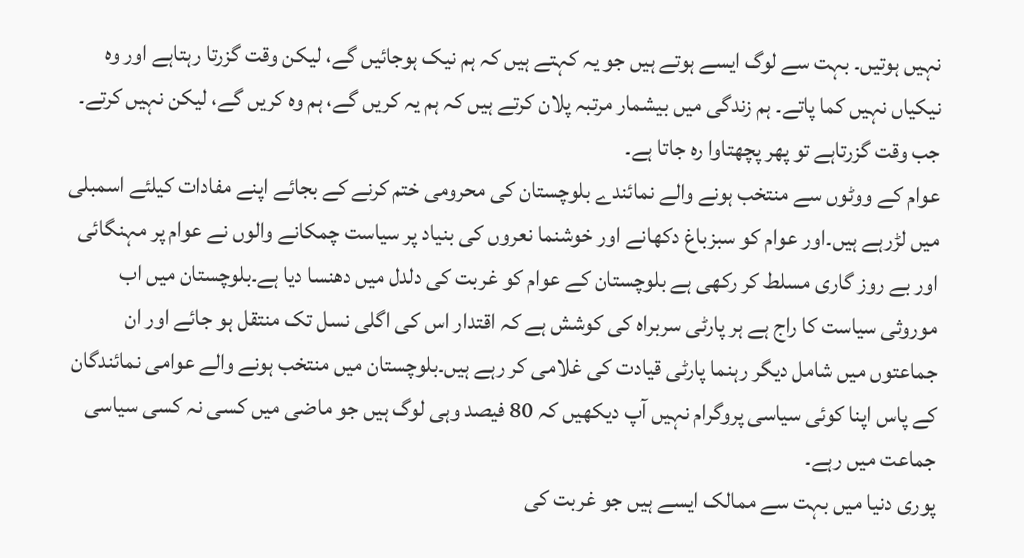نہیں ہوتیں۔ بہت سے لوگ ایسے ہوتے ہیں جو یہ کہتے ہیں کہ ہم نیک ہوجائیں گے، لیکن وقت گزرتا رہتاہے اور وہ نیکیاں نہیں کما پاتے۔ ہم زندگی میں بیشمار مرتبہ پلان کرتے ہیں کہ ہم یہ کریں گے، ہم وہ کریں گے، لیکن نہیں کرتے۔ جب وقت گزرتاہے تو پھر پچھتاوا رہ جاتا ہے۔
عوام کے ووٹوں سے منتخب ہونے والے نمائندے بلوچستان کی محرومی ختم کرنے کے بجائے اپنے مفادات کیلئے اسمبلی میں لڑرہے ہیں۔اور عوام کو سبزباغ دکھانے اور خوشنما نعروں کی بنیاد پر سیاست چمکانے والوں نے عوام پر مہنگائی اور بے روز گاری مسلط کر رکھی ہے بلوچستان کے عوام کو غربت کی دلدل میں دھنسا دیا ہے۔بلوچستان میں اب موروثی سیاست کا راج ہے ہر پارٹی سربراہ کی کوشش ہے کہ اقتدار اس کی اگلی نسل تک منتقل ہو جائے اور ان جماعتوں میں شامل دیگر رہنما پارٹی قیادت کی غلامی کر رہے ہیں۔بلوچستان میں منتخب ہونے والے عوامی نمائندگان کے پاس اپنا کوئی سیاسی پروگرام نہیں آپ دیکھیں کہ 80 فیصد وہی لوگ ہیں جو ماضی میں کسی نہ کسی سیاسی جماعت میں رہے۔
پوری دنیا میں بہت سے ممالک ایسے ہیں جو غربت کی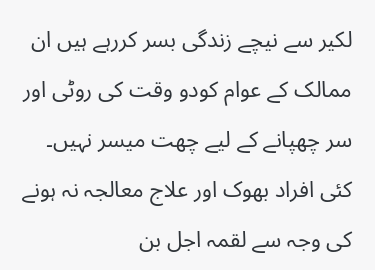لکیر سے نیچے زندگی بسر کررہے ہیں ان ممالک کے عوام کودو وقت کی روٹی اور سر چھپانے کے لیے چھت میسر نہیں۔ کئی افراد بھوک اور علاج معالجہ نہ ہونے کی وجہ سے لقمہ اجل بن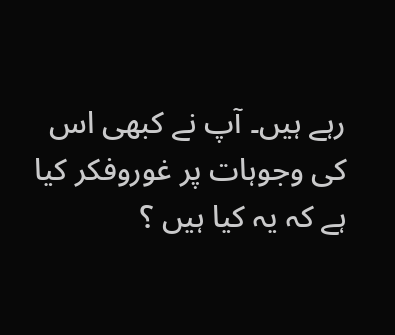رہے ہیں۔ آپ نے کبھی اس کی وجوہات پر غوروفکر کیا ہے کہ یہ کیا ہیں ؟